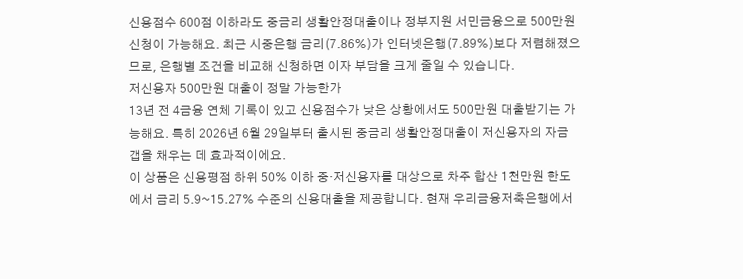신용점수 600점 이하라도 중금리 생활안정대출이나 정부지원 서민금융으로 500만원 신청이 가능해요. 최근 시중은행 금리(7.86%)가 인터넷은행(7.89%)보다 저렴해졌으므로, 은행별 조건을 비교해 신청하면 이자 부담을 크게 줄일 수 있습니다.
저신용자 500만원 대출이 정말 가능한가
13년 전 4금융 연체 기록이 있고 신용점수가 낮은 상황에서도 500만원 대출받기는 가능해요. 특히 2026년 6월 29일부터 출시된 중금리 생활안정대출이 저신용자의 자금 갭을 채우는 데 효과적이에요.
이 상품은 신용평점 하위 50% 이하 중·저신용자를 대상으로 차주 합산 1천만원 한도에서 금리 5.9~15.27% 수준의 신용대출을 제공합니다. 현재 우리금융저축은행에서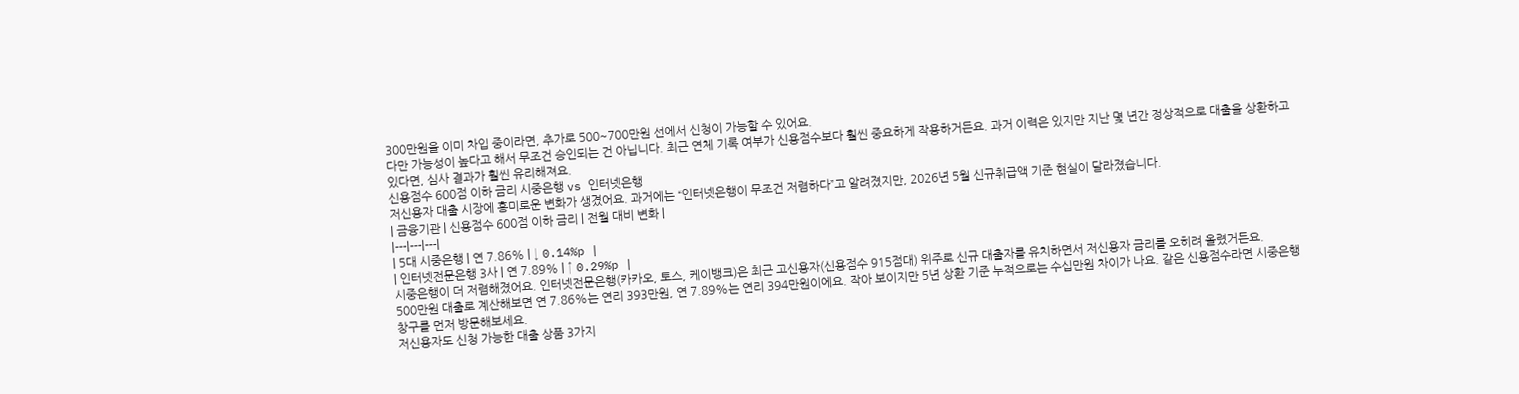300만원을 이미 차입 중이라면, 추가로 500~700만원 선에서 신청이 가능할 수 있어요.
다만 가능성이 높다고 해서 무조건 승인되는 건 아닙니다. 최근 연체 기록 여부가 신용점수보다 훨씬 중요하게 작용하거든요. 과거 이력은 있지만 지난 몇 년간 정상적으로 대출을 상환하고 있다면, 심사 결과가 훨씬 유리해져요.
신용점수 600점 이하 금리 시중은행 vs 인터넷은행
저신용자 대출 시장에 흥미로운 변화가 생겼어요. 과거에는 “인터넷은행이 무조건 저렴하다”고 알려졌지만, 2026년 5월 신규취급액 기준 현실이 달라졌습니다.
| 금융기관 | 신용점수 600점 이하 금리 | 전월 대비 변화 |
|---|---|---|
| 5대 시중은행 | 연 7.86% | ↓ 0.14%p |
| 인터넷전문은행 3사 | 연 7.89% | ↑ 0.29%p |
시중은행이 더 저렴해졌어요. 인터넷전문은행(카카오, 토스, 케이뱅크)은 최근 고신용자(신용점수 915점대) 위주로 신규 대출자를 유치하면서 저신용자 금리를 오히려 올렸거든요.
500만원 대출로 계산해보면 연 7.86%는 연리 393만원, 연 7.89%는 연리 394만원이에요. 작아 보이지만 5년 상환 기준 누적으로는 수십만원 차이가 나요. 같은 신용점수라면 시중은행 창구를 먼저 방문해보세요.
저신용자도 신청 가능한 대출 상품 3가지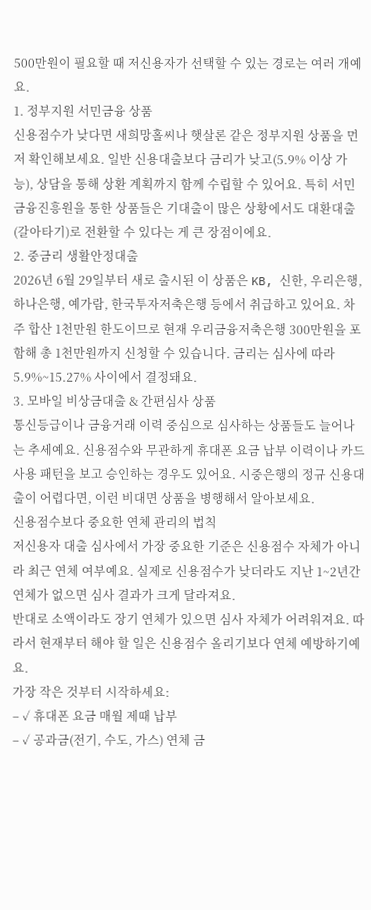500만원이 필요할 때 저신용자가 선택할 수 있는 경로는 여러 개예요.
1. 정부지원 서민금융 상품
신용점수가 낮다면 새희망홀씨나 햇살론 같은 정부지원 상품을 먼저 확인해보세요. 일반 신용대출보다 금리가 낮고(5.9% 이상 가능), 상담을 통해 상환 계획까지 함께 수립할 수 있어요. 특히 서민금융진흥원을 통한 상품들은 기대출이 많은 상황에서도 대환대출(갈아타기)로 전환할 수 있다는 게 큰 장점이에요.
2. 중금리 생활안정대출
2026년 6월 29일부터 새로 출시된 이 상품은 KB, 신한, 우리은행, 하나은행, 예가람, 한국투자저축은행 등에서 취급하고 있어요. 차주 합산 1천만원 한도이므로 현재 우리금융저축은행 300만원을 포함해 총 1천만원까지 신청할 수 있습니다. 금리는 심사에 따라 5.9%~15.27% 사이에서 결정돼요.
3. 모바일 비상금대출 & 간편심사 상품
통신등급이나 금융거래 이력 중심으로 심사하는 상품들도 늘어나는 추세예요. 신용점수와 무관하게 휴대폰 요금 납부 이력이나 카드 사용 패턴을 보고 승인하는 경우도 있어요. 시중은행의 정규 신용대출이 어렵다면, 이런 비대면 상품을 병행해서 알아보세요.
신용점수보다 중요한 연체 관리의 법칙
저신용자 대출 심사에서 가장 중요한 기준은 신용점수 자체가 아니라 최근 연체 여부예요. 실제로 신용점수가 낮더라도 지난 1~2년간 연체가 없으면 심사 결과가 크게 달라져요.
반대로 소액이라도 장기 연체가 있으면 심사 자체가 어려워져요. 따라서 현재부터 해야 할 일은 신용점수 올리기보다 연체 예방하기예요.
가장 작은 것부터 시작하세요:
– ✓ 휴대폰 요금 매월 제때 납부
– ✓ 공과금(전기, 수도, 가스) 연체 금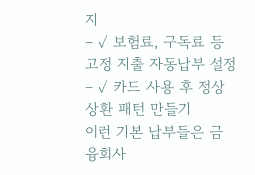지
– ✓ 보험료, 구독료 등 고정 지출 자동납부 설정
– ✓ 카드 사용 후 정상 상환 패턴 만들기
이런 기본 납부들은 금융회사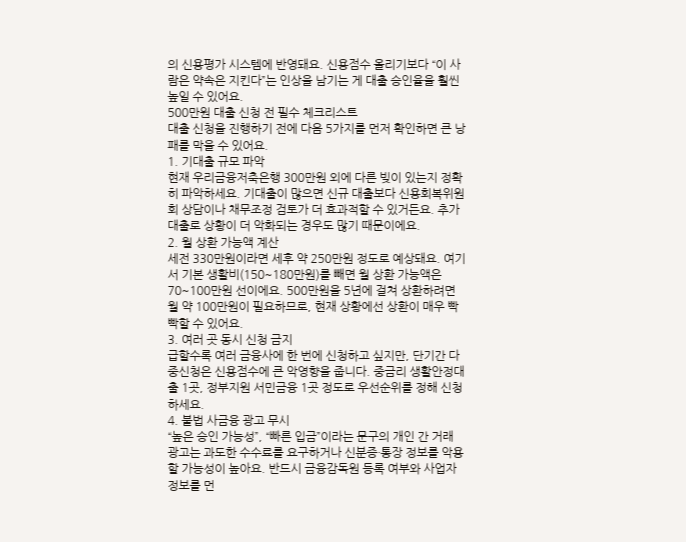의 신용평가 시스템에 반영돼요. 신용점수 올리기보다 “이 사람은 약속은 지킨다”는 인상을 남기는 게 대출 승인율을 훨씬 높일 수 있어요.
500만원 대출 신청 전 필수 체크리스트
대출 신청을 진행하기 전에 다음 5가지를 먼저 확인하면 큰 낭패를 막을 수 있어요.
1. 기대출 규모 파악
현재 우리금융저축은행 300만원 외에 다른 빚이 있는지 정확히 파악하세요. 기대출이 많으면 신규 대출보다 신용회복위원회 상담이나 채무조정 검토가 더 효과적할 수 있거든요. 추가 대출로 상황이 더 악화되는 경우도 많기 때문이에요.
2. 월 상환 가능액 계산
세전 330만원이라면 세후 약 250만원 정도로 예상돼요. 여기서 기본 생활비(150~180만원)를 빼면 월 상환 가능액은 70~100만원 선이에요. 500만원을 5년에 걸쳐 상환하려면 월 약 100만원이 필요하므로, 현재 상황에선 상환이 매우 빡빡할 수 있어요.
3. 여러 곳 동시 신청 금지
급할수록 여러 금융사에 한 번에 신청하고 싶지만, 단기간 다중신청은 신용점수에 큰 악영향을 줍니다. 중금리 생활안정대출 1곳, 정부지원 서민금융 1곳 정도로 우선순위를 정해 신청하세요.
4. 불법 사금융 광고 무시
“높은 승인 가능성”, “빠른 입금”이라는 문구의 개인 간 거래 광고는 과도한 수수료를 요구하거나 신분증·통장 정보를 악용할 가능성이 높아요. 반드시 금융감독원 등록 여부와 사업자 정보를 먼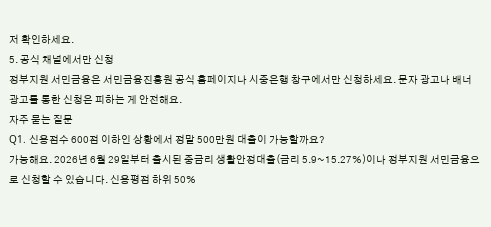저 확인하세요.
5. 공식 채널에서만 신청
정부지원 서민금융은 서민금융진흥원 공식 홈페이지나 시중은행 창구에서만 신청하세요. 문자 광고나 배너 광고를 통한 신청은 피하는 게 안전해요.
자주 묻는 질문
Q1. 신용점수 600점 이하인 상황에서 정말 500만원 대출이 가능할까요?
가능해요. 2026년 6월 29일부터 출시된 중금리 생활안정대출(금리 5.9~15.27%)이나 정부지원 서민금융으로 신청할 수 있습니다. 신용평점 하위 50%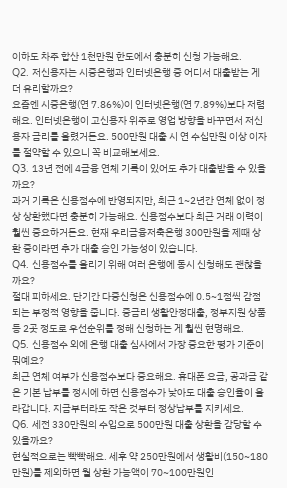이하도 차주 합산 1천만원 한도에서 충분히 신청 가능해요.
Q2. 저신용자는 시중은행과 인터넷은행 중 어디서 대출받는 게 더 유리할까요?
요즘엔 시중은행(연 7.86%)이 인터넷은행(연 7.89%)보다 저렴해요. 인터넷은행이 고신용자 위주로 영업 방향을 바꾸면서 저신용자 금리를 올렸거든요. 500만원 대출 시 연 수십만원 이상 이자를 절약할 수 있으니 꼭 비교해보세요.
Q3. 13년 전에 4금융 연체 기록이 있어도 추가 대출받을 수 있을까요?
과거 기록은 신용점수에 반영되지만, 최근 1~2년간 연체 없이 정상 상환했다면 충분히 가능해요. 신용점수보다 최근 거래 이력이 훨씬 중요하거든요. 현재 우리금융저축은행 300만원을 제때 상환 중이라면 추가 대출 승인 가능성이 있습니다.
Q4. 신용점수를 올리기 위해 여러 은행에 동시 신청해도 괜찮을까요?
절대 피하세요. 단기간 다중신청은 신용점수에 0.5~1점씩 감점되는 부정적 영향을 줍니다. 중금리 생활안정대출, 정부지원 상품 등 2곳 정도로 우선순위를 정해 신청하는 게 훨씬 현명해요.
Q5. 신용점수 외에 은행 대출 심사에서 가장 중요한 평가 기준이 뭐예요?
최근 연체 여부가 신용점수보다 중요해요. 휴대폰 요금, 공과금 같은 기본 납부를 정시에 하면 신용점수가 낮아도 대출 승인율이 올라갑니다. 지금부터라도 작은 것부터 정상납부를 지키세요.
Q6. 세전 330만원의 수입으로 500만원 대출 상환을 감당할 수 있을까요?
현실적으로는 빡빡해요. 세후 약 250만원에서 생활비(150~180만원)를 제외하면 월 상환 가능액이 70~100만원인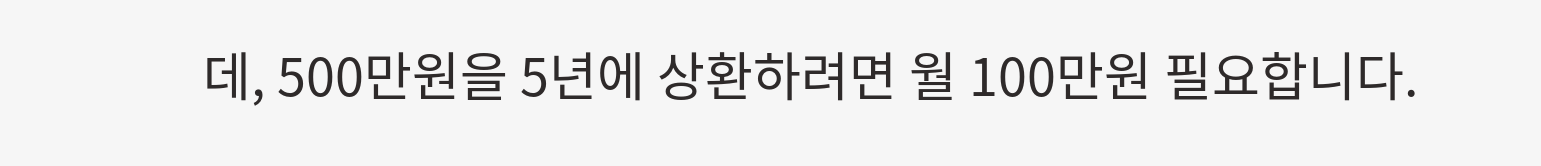데, 500만원을 5년에 상환하려면 월 100만원 필요합니다.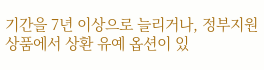기간을 7년 이상으로 늘리거나, 정부지원 상품에서 상환 유예 옵션이 있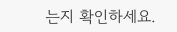는지 확인하세요.